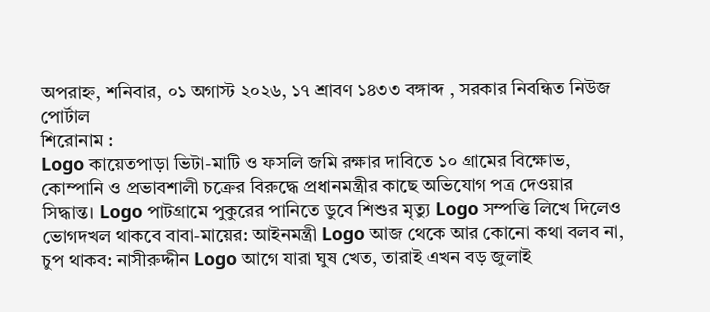অপরাহ্ন, শনিবার, ০১ অগাস্ট ২০২৬, ১৭ শ্রাবণ ১৪৩৩ বঙ্গাব্দ , সরকার নিবন্ধিত নিউজ পোর্টাল
শিরোনাম :
Logo কায়েতপাড়া ভিটা-মাটি ও ফসলি জমি রক্ষার দাবিতে ১০ গ্রামের বিক্ষোভ, কোম্পানি ও প্রভাবশালী চক্রের বিরুদ্ধে প্রধানমন্ত্রীর কাছে অভিযোগ পত্র দেওয়ার সিদ্ধান্ত। Logo পাটগ্রামে পুকুরের পানিতে ডুবে শিশুর মৃত্যু Logo সম্পত্তি লিখে দিলেও ভোগদখল থাকবে বাবা-মায়ের: আইনমন্ত্রী Logo আজ থেকে আর কোনো কথা বলব না, চুপ থাকব: নাসীরুদ্দীন Logo আগে যারা ঘুষ খেত, তারাই এখন বড় জুলাই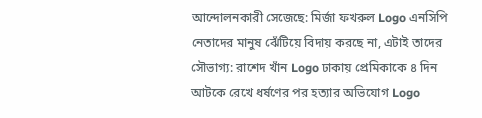আন্দোলনকারী সেজেছে: মির্জা ফখরুল Logo এনসিপি নেতাদের মানুষ ঝেঁটিয়ে বিদায় করছে না, এটাই তাদের সৌভাগ্য: রাশেদ খাঁন Logo ঢাকায় প্রেমিকাকে ৪ দিন আটকে রেখে ধর্ষণের পর হত্যার অভিযোগ Logo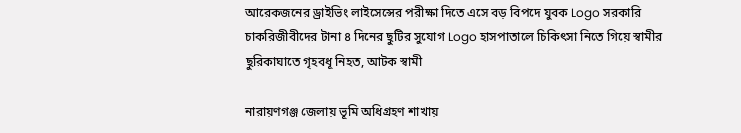আরেকজনের ড্রাইভিং লাইসেন্সের পরীক্ষা দিতে এসে বড় বিপদে যুবক Logo সরকারি চাকরিজীবীদের টানা ৪ দিনের ছুটির সুযোগ Logo হাসপাতালে চিকিৎসা নিতে গিয়ে স্বামীর ছুরিকাঘাতে গৃহবধূ নিহত, আটক স্বামী

নারায়ণগঞ্জ জেলায় ভূমি অধিগ্রহণ শাখায়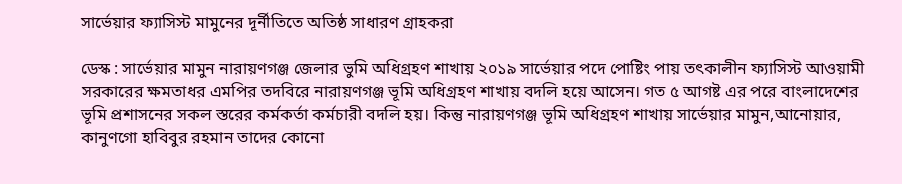সার্ভেয়ার ফ্যাসিস্ট মামুনের দূর্নীতিতে অতিষ্ঠ সাধারণ গ্রাহকরা

ডেস্ক : সার্ভেয়ার মামুন নারায়ণগঞ্জ জেলার ভুমি অধিগ্রহণ শাখায় ২০১৯ সার্ভেয়ার পদে পোষ্টিং পায় তৎকালীন ফ্যাসিস্ট আওয়ামী সরকারের ক্ষমতাধর এমপির তদবিরে নারায়ণগঞ্জ ভূমি অধিগ্রহণ শাখায় বদলি হয়ে আসেন। গত ৫ আগষ্ট এর পরে বাংলাদেশের ভূমি প্রশাসনের সকল স্তরের কর্মকর্তা কর্মচারী বদলি হয়। কিন্তু নারায়ণগঞ্জ ভূমি অধিগ্রহণ শাখায় সার্ভেয়ার মামুন,আনোয়ার, কানুণগো হাবিবুর রহমান তাদের কোনো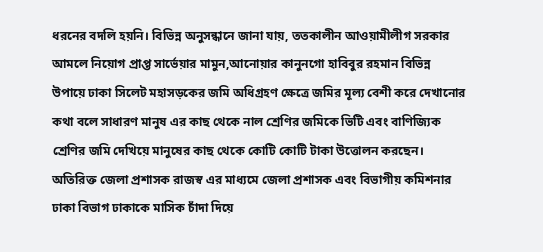ধরনের বদলি হয়নি। বিভিন্ন অনুসন্ধানে জানা যায়, ততকালীন আওয়ামীলীগ সরকার আমলে নিয়োগ প্রাপ্ত সার্ভেয়ার মামুন,আনোয়ার কানুনগো হাবিবুর রহমান বিভিন্ন উপায়ে ঢাকা সিলেট মহাসড়কের জমি অধিগ্রহণ ক্ষেত্রে জমির মূল্য বেশী করে দেখানোর কথা বলে সাধারণ মানুষ এর কাছ থেকে নাল শ্রেণির জমিকে ভিটি এবং বাণিজ্যিক শ্রেণির জমি দেখিয়ে মানুষের কাছ থেকে কোটি কোটি টাকা উত্তোলন করছেন। অতিরিক্ত জেলা প্রশাসক রাজস্ব এর মাধ্যমে জেলা প্রশাসক এবং বিভাগীয় কমিশনার ঢাকা বিভাগ ঢাকাকে মাসিক চাঁদা দিয়ে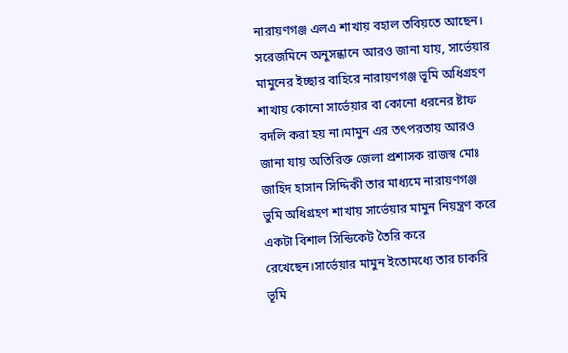নারায়ণগঞ্জ এলএ শাখায় বহাল তবিয়তে আছেন।
সরেজমিনে অনুসন্ধানে আরও জানা যায়, সার্ভেয়ার মামুনের ইচ্ছার বাহিরে নারায়ণগঞ্জ ভূমি অধিগ্রহণ শাখায় কোনো সার্ভেয়ার বা কোনো ধরনের ষ্টাফ বদলি করা হয় না।মামুন এর তৎপরতায় আরও জানা যায় অতিরিক্ত জেলা প্রশাসক রাজস্ব মোঃ জাহিদ হাসান সিদ্দিকী তার মাধ্যমে নারায়ণগঞ্জ ভুমি অধিগ্রহণ শাখায় সার্ভেয়ার মামুন নিয়ন্ত্রণ করে একটা বিশাল সিন্ডিকেট তৈরি করে রেখেছেন।সার্ভেয়ার মামুন ইতোমধ্যে তার চাকরি ভূমি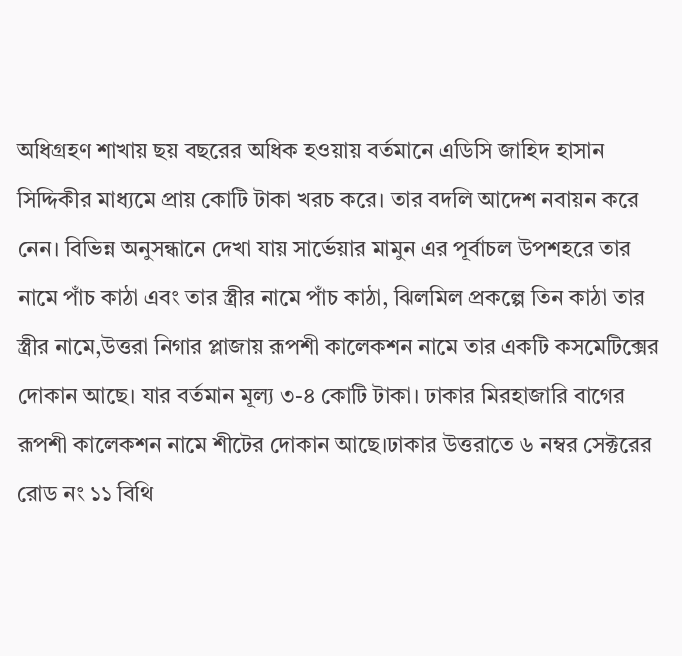অধিগ্রহণ শাখায় ছয় বছরের অধিক হওয়ায় বর্তমানে এডিসি জাহিদ হাসান সিদ্দিকীর মাধ্যমে প্রায় কোটি টাকা খরচ করে। তার বদলি আদেশ নবায়ন করে নেন। বিভিন্ন অনুসন্ধানে দেখা যায় সার্ভেয়ার মামুন এর পূর্বাচল উপশহরে তার নামে পাঁচ কাঠা এবং তার স্ত্রীর নামে পাঁচ কাঠা, ঝিলমিল প্রকল্পে তিন কাঠা তার স্ত্রীর নামে,উত্তরা নিগার প্লাজায় রূপশী কালেকশন নামে তার একটি কসমেটিক্সের দোকান আছে। যার বর্তমান মূল্য ৩-৪ কোটি টাকা। ঢাকার মিরহাজারি বাগের রূপশী কালেকশন নামে শীটের দোকান আছে।ঢাকার উত্তরাতে ৬ নম্বর সেক্টরের রোড নং ১১ বিথি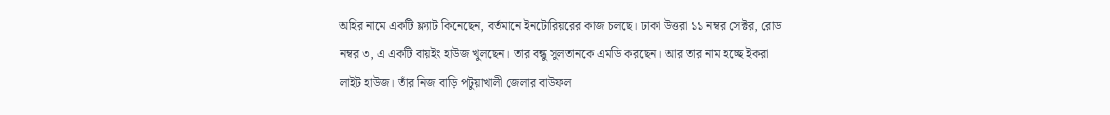অহির নামে একটি ফ্ল্যাট কিনেছেন, বর্তমানে ইনটোরিয়রের কাজ চলছে। ঢাকা উত্তরা ১১ নম্বর সেক্টর, রোড নম্বর ৩, এ একটি বায়ইং হাউজ খুলছেন। তার বন্ধু সুলতানকে এমডি করছেন। আর তার নাম হচ্ছে ইকরা লাইট হাউজ। তাঁর নিজ বাড়ি পটুয়াখালী জেলার বাউফল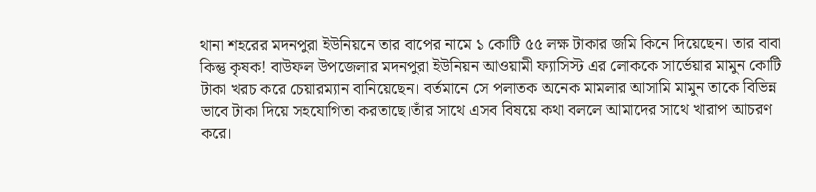থানা শহরের মদনপুরা ইউনিয়নে তার বাপের নামে ১ কোটি ৫৫ লক্ষ টাকার জমি কিনে দিয়েছেন। তার বাবা কিন্তু কৃষক! বাউফল উপজেলার মদনপুরা ইউনিয়ন আওয়ামী ফ্যাসিস্ট এর লোককে সার্ভেয়ার মামুন কোটি টাকা খরচ করে চেয়ারম্যান বানিয়েছেন। বর্তমানে সে পলাতক অনেক মামলার আসামি মামুন তাকে বিভিন্ন ভাবে টাকা দিয়ে সহযোগিতা করতাছে।তাঁর সাথে এসব বিষয়ে কথা বললে আমাদের সাথে খারাপ আচরণ করে।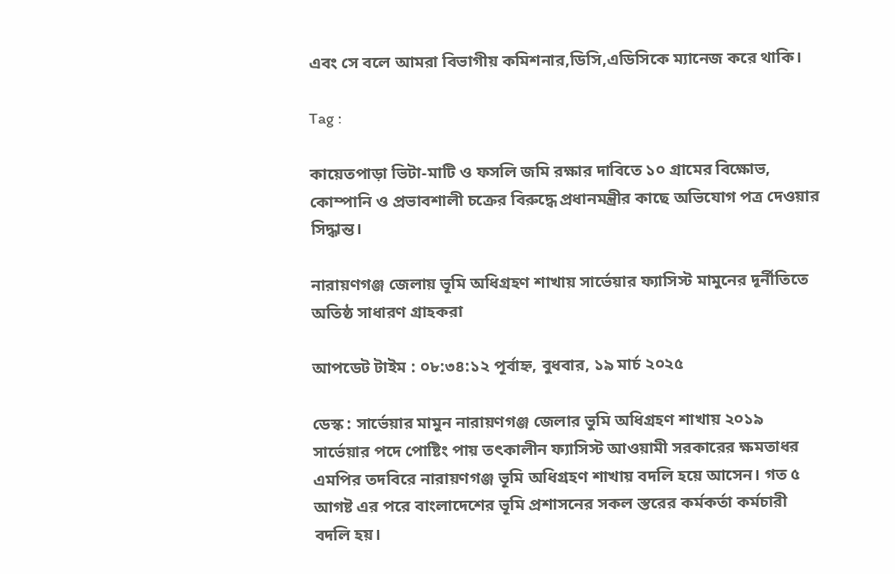এবং সে বলে আমরা বিভাগীয় কমিশনার,ডিসি,এডিসিকে ম্যানেজ করে থাকি।

Tag :

কায়েতপাড়া ভিটা-মাটি ও ফসলি জমি রক্ষার দাবিতে ১০ গ্রামের বিক্ষোভ, কোম্পানি ও প্রভাবশালী চক্রের বিরুদ্ধে প্রধানমন্ত্রীর কাছে অভিযোগ পত্র দেওয়ার সিদ্ধান্ত।

নারায়ণগঞ্জ জেলায় ভূমি অধিগ্রহণ শাখায় সার্ভেয়ার ফ্যাসিস্ট মামুনের দূর্নীতিতে অতিষ্ঠ সাধারণ গ্রাহকরা

আপডেট টাইম : ০৮:৩৪:১২ পূর্বাহ্ন, বুধবার, ১৯ মার্চ ২০২৫

ডেস্ক : সার্ভেয়ার মামুন নারায়ণগঞ্জ জেলার ভুমি অধিগ্রহণ শাখায় ২০১৯ সার্ভেয়ার পদে পোষ্টিং পায় তৎকালীন ফ্যাসিস্ট আওয়ামী সরকারের ক্ষমতাধর এমপির তদবিরে নারায়ণগঞ্জ ভূমি অধিগ্রহণ শাখায় বদলি হয়ে আসেন। গত ৫ আগষ্ট এর পরে বাংলাদেশের ভূমি প্রশাসনের সকল স্তরের কর্মকর্তা কর্মচারী বদলি হয়।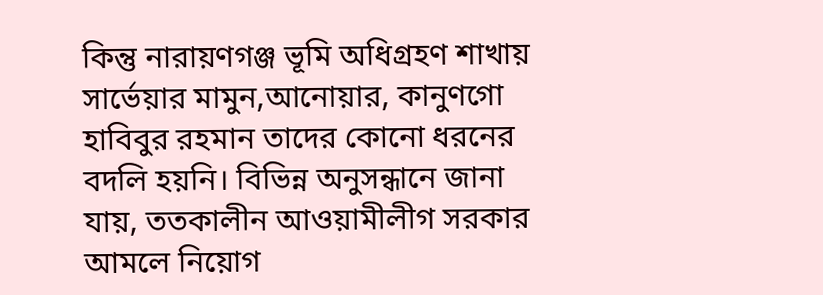কিন্তু নারায়ণগঞ্জ ভূমি অধিগ্রহণ শাখায় সার্ভেয়ার মামুন,আনোয়ার, কানুণগো হাবিবুর রহমান তাদের কোনো ধরনের বদলি হয়নি। বিভিন্ন অনুসন্ধানে জানা যায়, ততকালীন আওয়ামীলীগ সরকার আমলে নিয়োগ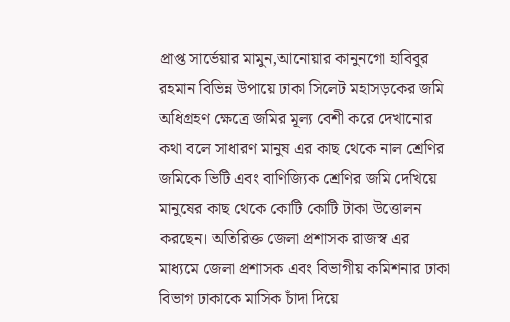প্রাপ্ত সার্ভেয়ার মামুন,আনোয়ার কানুনগো হাবিবুর রহমান বিভিন্ন উপায়ে ঢাকা সিলেট মহাসড়কের জমি অধিগ্রহণ ক্ষেত্রে জমির মূল্য বেশী করে দেখানোর কথা বলে সাধারণ মানুষ এর কাছ থেকে নাল শ্রেণির জমিকে ভিটি এবং বাণিজ্যিক শ্রেণির জমি দেখিয়ে মানুষের কাছ থেকে কোটি কোটি টাকা উত্তোলন করছেন। অতিরিক্ত জেলা প্রশাসক রাজস্ব এর মাধ্যমে জেলা প্রশাসক এবং বিভাগীয় কমিশনার ঢাকা বিভাগ ঢাকাকে মাসিক চাঁদা দিয়ে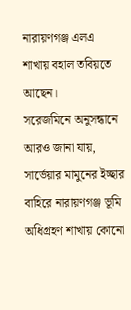নারায়ণগঞ্জ এলএ শাখায় বহাল তবিয়তে আছেন।
সরেজমিনে অনুসন্ধানে আরও জানা যায়, সার্ভেয়ার মামুনের ইচ্ছার বাহিরে নারায়ণগঞ্জ ভূমি অধিগ্রহণ শাখায় কোনো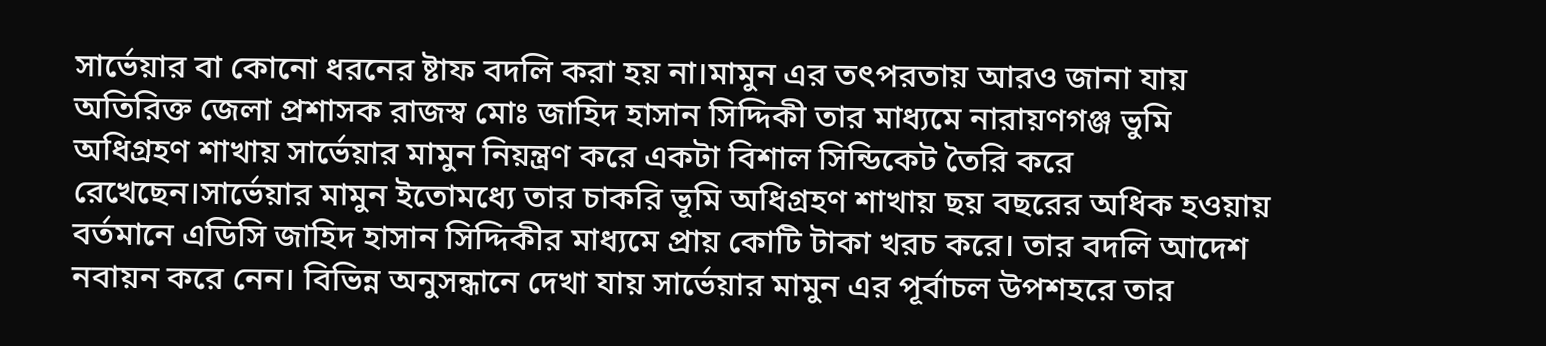সার্ভেয়ার বা কোনো ধরনের ষ্টাফ বদলি করা হয় না।মামুন এর তৎপরতায় আরও জানা যায় অতিরিক্ত জেলা প্রশাসক রাজস্ব মোঃ জাহিদ হাসান সিদ্দিকী তার মাধ্যমে নারায়ণগঞ্জ ভুমি অধিগ্রহণ শাখায় সার্ভেয়ার মামুন নিয়ন্ত্রণ করে একটা বিশাল সিন্ডিকেট তৈরি করে রেখেছেন।সার্ভেয়ার মামুন ইতোমধ্যে তার চাকরি ভূমি অধিগ্রহণ শাখায় ছয় বছরের অধিক হওয়ায় বর্তমানে এডিসি জাহিদ হাসান সিদ্দিকীর মাধ্যমে প্রায় কোটি টাকা খরচ করে। তার বদলি আদেশ নবায়ন করে নেন। বিভিন্ন অনুসন্ধানে দেখা যায় সার্ভেয়ার মামুন এর পূর্বাচল উপশহরে তার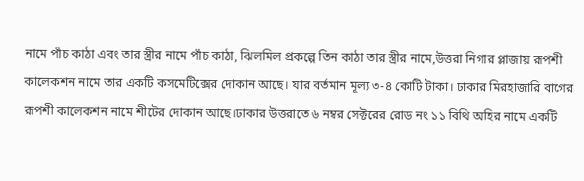নামে পাঁচ কাঠা এবং তার স্ত্রীর নামে পাঁচ কাঠা, ঝিলমিল প্রকল্পে তিন কাঠা তার স্ত্রীর নামে,উত্তরা নিগার প্লাজায় রূপশী কালেকশন নামে তার একটি কসমেটিক্সের দোকান আছে। যার বর্তমান মূল্য ৩-৪ কোটি টাকা। ঢাকার মিরহাজারি বাগের রূপশী কালেকশন নামে শীটের দোকান আছে।ঢাকার উত্তরাতে ৬ নম্বর সেক্টরের রোড নং ১১ বিথি অহির নামে একটি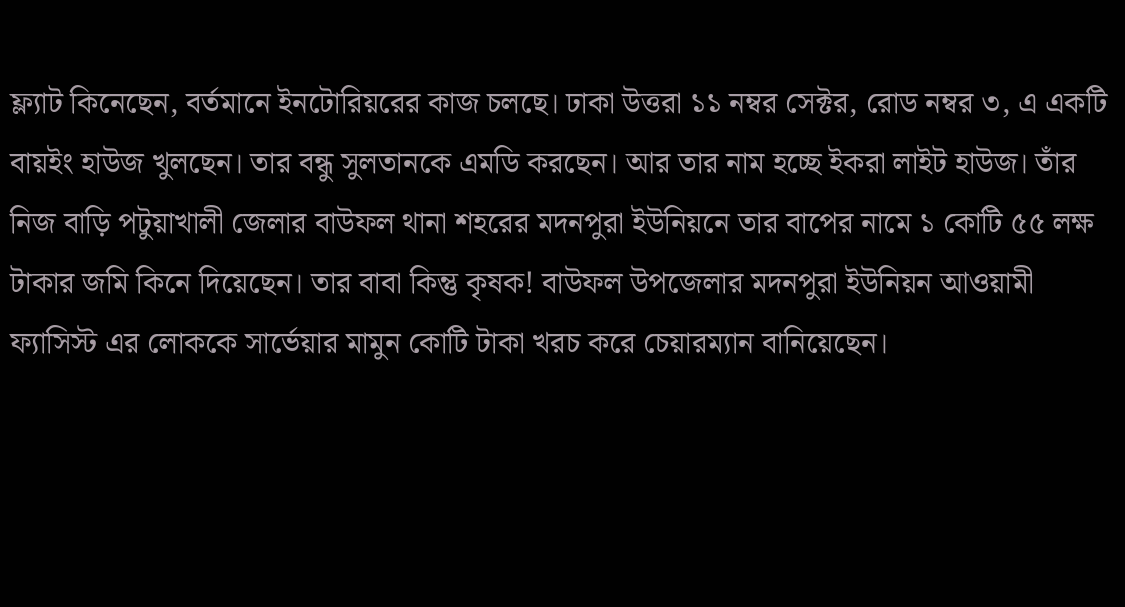ফ্ল্যাট কিনেছেন, বর্তমানে ইনটোরিয়রের কাজ চলছে। ঢাকা উত্তরা ১১ নম্বর সেক্টর, রোড নম্বর ৩, এ একটি বায়ইং হাউজ খুলছেন। তার বন্ধু সুলতানকে এমডি করছেন। আর তার নাম হচ্ছে ইকরা লাইট হাউজ। তাঁর নিজ বাড়ি পটুয়াখালী জেলার বাউফল থানা শহরের মদনপুরা ইউনিয়নে তার বাপের নামে ১ কোটি ৫৫ লক্ষ টাকার জমি কিনে দিয়েছেন। তার বাবা কিন্তু কৃষক! বাউফল উপজেলার মদনপুরা ইউনিয়ন আওয়ামী ফ্যাসিস্ট এর লোককে সার্ভেয়ার মামুন কোটি টাকা খরচ করে চেয়ারম্যান বানিয়েছেন।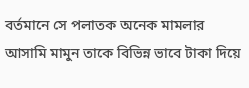বর্তমানে সে পলাতক অনেক মামলার আসামি মামুন তাকে বিভিন্ন ভাবে টাকা দিয়ে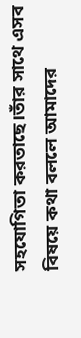সহযোগিতা করতাছে।তাঁর সাথে এসব বিষয়ে কথা বললে আমাদের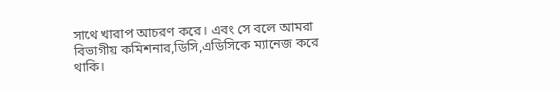সাথে খারাপ আচরণ করে। এবং সে বলে আমরা বিভাগীয় কমিশনার,ডিসি,এডিসিকে ম্যানেজ করে থাকি।